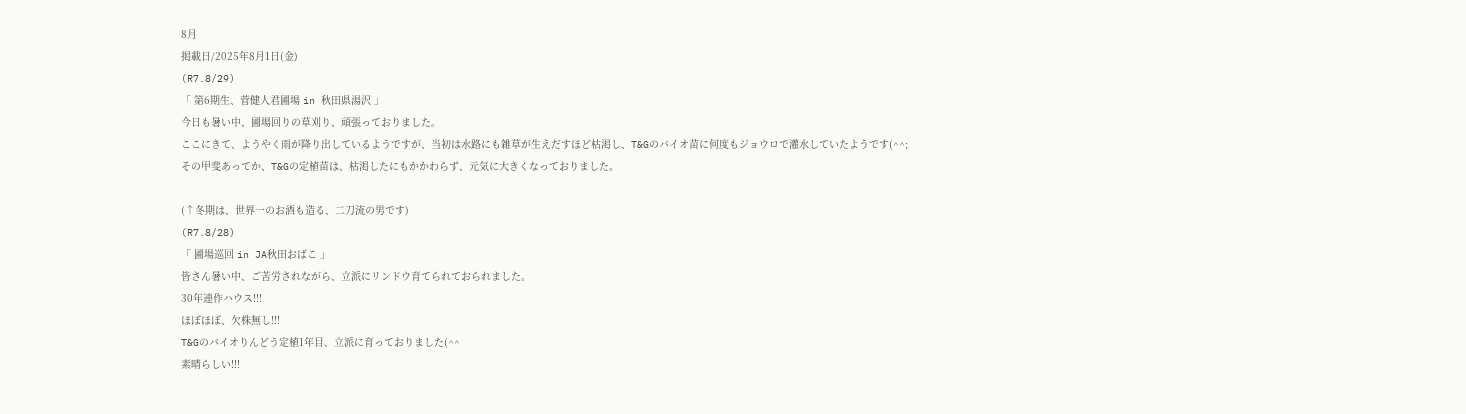8月
掲載日/2025年8月1日(金)
(R7.8/29)
「 第6期生、菅健人君圃場 in 秋田県湯沢 」
今日も暑い中、圃場回りの草刈り、頑張っておりました。
ここにきて、ようやく雨が降り出しているようですが、当初は水路にも雑草が生えだすほど枯渇し、T&Gのバイオ苗に何度もジョウロで灌水していたようです(^^;
その甲斐あってか、T&Gの定植苗は、枯渇したにもかかわらず、元気に大きくなっておりました。

(↑冬期は、世界一のお酒も造る、二刀流の男です)
(R7.8/28)
「 圃場巡回 in JA秋田おばこ 」
皆さん暑い中、ご苦労されながら、立派にリンドウ育てられておられました。
30年連作ハウス!!!
ほぼほぼ、欠株無し!!!
T&Gのバイオりんどう定植1年目、立派に育っておりました(^^
素晴らしい!!!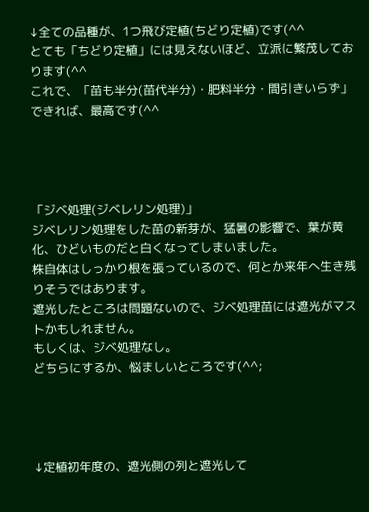↓全ての品種が、1つ飛び定植(ちどり定植)です(^^
とても「ちどり定植」には見えないほど、立派に繁茂しております(^^
これで、「苗も半分(苗代半分)・肥料半分・間引きいらず」できれば、最高です(^^




「ジベ処理(ジベレリン処理)」
ジベレリン処理をした苗の新芽が、猛暑の影響で、葉が黄化、ひどいものだと白くなってしまいました。
株自体はしっかり根を張っているので、何とか来年へ生き残りそうではあります。
遮光したところは問題ないので、ジベ処理苗には遮光がマストかもしれません。
もしくは、ジベ処理なし。
どちらにするか、悩ましいところです(^^;




↓定植初年度の、遮光側の列と遮光して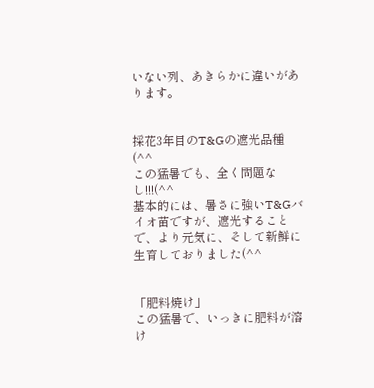いない列、あきらかに違いがあります。


採花3年目のT&Gの遮光品種(^^
この猛暑でも、全く問題なし!!!(^^
基本的には、暑さに強いT&Gバイオ苗ですが、遮光することで、より元気に、そして新鮮に生育しておりました(^^


「肥料焼け」
この猛暑で、いっきに肥料が溶け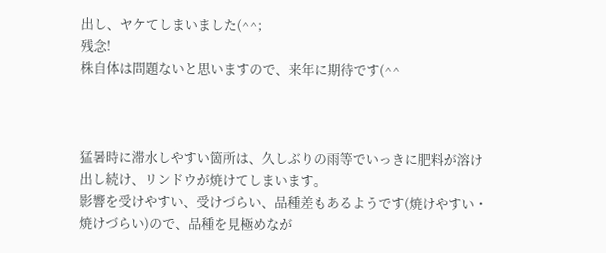出し、ヤケてしまいました(^^;
残念!
株自体は問題ないと思いますので、来年に期待です(^^



猛暑時に滞水しやすい箇所は、久しぶりの雨等でいっきに肥料が溶け出し続け、リンドウが焼けてしまいます。
影響を受けやすい、受けづらい、品種差もあるようです(焼けやすい・焼けづらい)ので、品種を見極めなが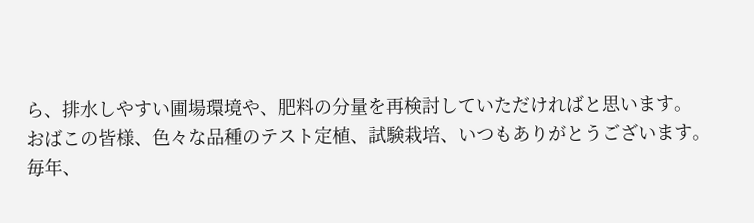ら、排水しやすい圃場環境や、肥料の分量を再検討していただければと思います。
おばこの皆様、色々な品種のテスト定植、試験栽培、いつもありがとうございます。
毎年、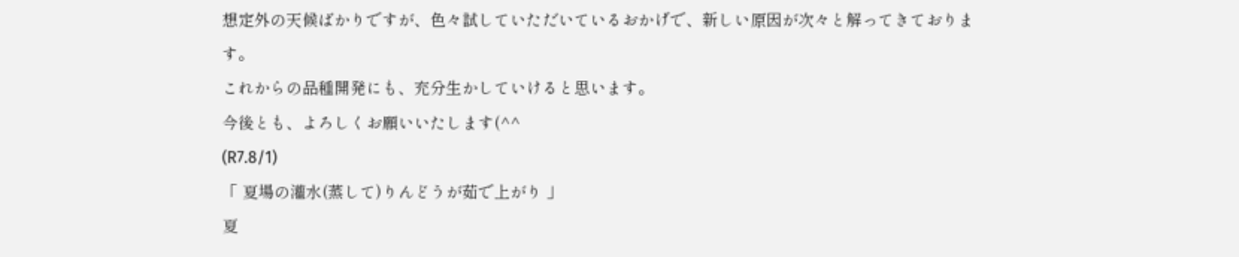想定外の天候ばかりですが、色々試していただいているおかげで、新しい原因が次々と解ってきております。
これからの品種開発にも、充分生かしていけると思います。
今後とも、よろしくお願いいたします(^^
(R7.8/1)
「 夏場の灌水(蒸して)りんどうが茹で上がり 」
夏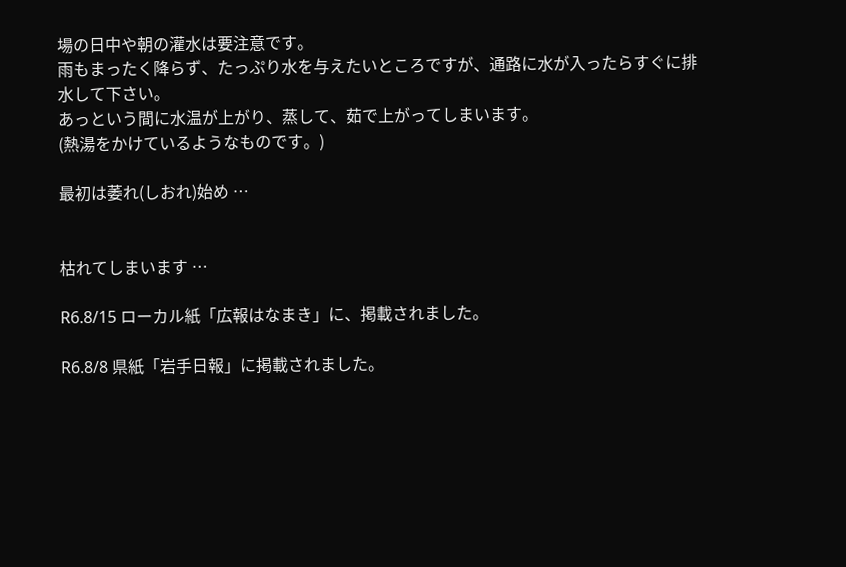場の日中や朝の灌水は要注意です。
雨もまったく降らず、たっぷり水を与えたいところですが、通路に水が入ったらすぐに排水して下さい。
あっという間に水温が上がり、蒸して、茹で上がってしまいます。
(熱湯をかけているようなものです。)

最初は萎れ(しおれ)始め …


枯れてしまいます …

R6.8/15 ローカル紙「広報はなまき」に、掲載されました。

R6.8/8 県紙「岩手日報」に掲載されました。